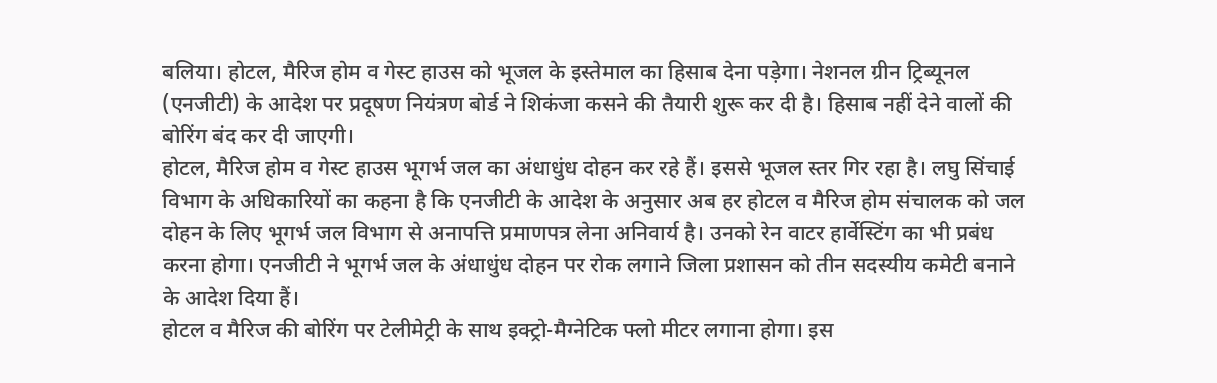बलिया। होटल, मैरिज होम व गेस्ट हाउस को भूजल के इस्तेमाल का हिसाब देना पड़ेगा। नेशनल ग्रीन ट्रिब्यूनल (एनजीटी) के आदेश पर प्रदूषण नियंत्रण बोर्ड ने शिकंजा कसने की तैयारी शुरू कर दी है। हिसाब नहीं देने वालों की बोरिंग बंद कर दी जाएगी।
होटल, मैरिज होम व गेस्ट हाउस भूगर्भ जल का अंधाधुंध दोहन कर रहे हैं। इससे भूजल स्तर गिर रहा है। लघु सिंचाई विभाग के अधिकारियों का कहना है कि एनजीटी के आदेश के अनुसार अब हर होटल व मैरिज होम संचालक को जल दोहन के लिए भूगर्भ जल विभाग से अनापत्ति प्रमाणपत्र लेना अनिवार्य है। उनको रेन वाटर हार्वेस्टिंग का भी प्रबंध करना होगा। एनजीटी ने भूगर्भ जल के अंधाधुंध दोहन पर रोक लगाने जिला प्रशासन को तीन सदस्यीय कमेटी बनाने के आदेश दिया हैं।
होटल व मैरिज की बोरिंग पर टेलीमेट्री के साथ इक्ट्रो-मैग्नेटिक फ्लो मीटर लगाना होगा। इस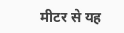मीटर से यह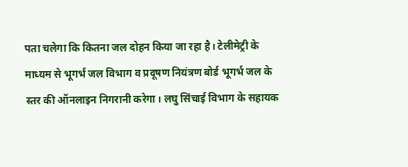पता चलेगा कि कितना जल दोहन किया जा रहा है। टेलीमेट्री के माध्यम से भूगर्भ जल विभाग व प्रदूषण नियंत्रण बोर्ड भूगर्भ जल के स्तर की ऑनलाइन निगरानी करेगा। लघु सिंचाई विभाग के सहायक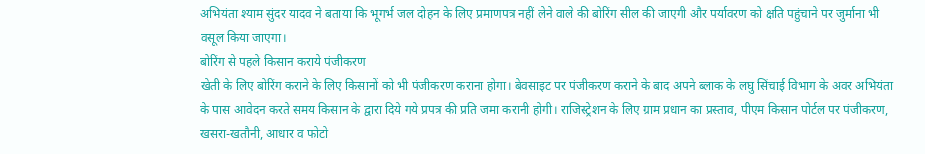अभियंता श्याम सुंदर यादव ने बताया कि भूगर्भ जल दोहन के लिए प्रमाणपत्र नहीं लेने वाले की बोरिंग सील की जाएगी और पर्यावरण को क्षति पहुंचाने पर जुर्माना भी वसूल किया जाएगा।
बोरिंग से पहले किसान कराये पंजीकरण
खेती के लिए बोरिंग कराने के लिए किसानों को भी पंजीकरण कराना होगा। बेवसाइट पर पंजीकरण कराने के बाद अपने ब्लाक के लघु सिंचाई विभाग के अवर अभियंता के पास आवेदन करते समय किसान के द्वारा दिये गये प्रपत्र की प्रति जमा करानी होगी। राजिस्ट्रेशन के लिए ग्राम प्रधान का प्रस्ताव, पीएम किसान पोर्टल पर पंजीकरण, खसरा-खतौनी, आधार व फोटो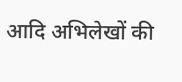आदि अभिलेखों की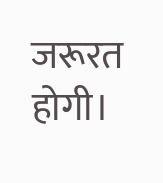जरूरत होगी।